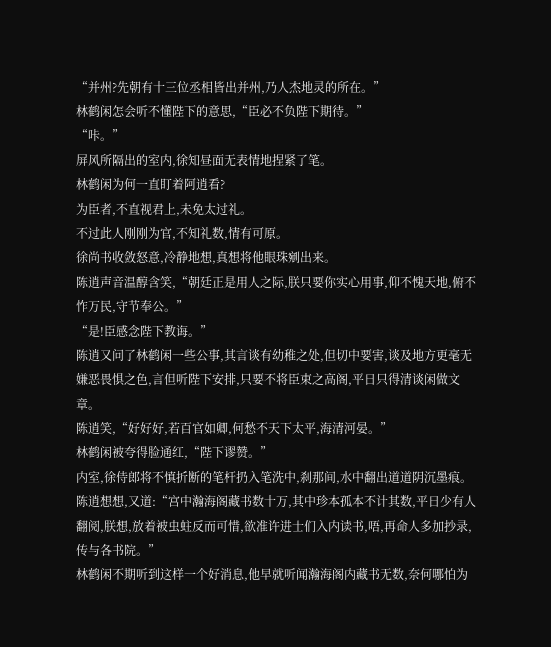“并州?先朝有十三位丞相皆出并州,乃人杰地灵的所在。”
林鹤闲怎会听不懂陛下的意思,“臣必不负陛下期待。”
“咔。”
屏风所隔出的室内,徐知昼面无表情地捏紧了笔。
林鹤闲为何一直盯着阿逍看?
为臣者,不直视君上,未免太过礼。
不过此人刚刚为官,不知礼数,情有可原。
徐尚书收敛怒意,冷静地想,真想将他眼珠剜出来。
陈逍声音温醇含笑,“朝廷正是用人之际,朕只要你实心用事,仰不愧天地,俯不怍万民,守节奉公。”
“是!臣感念陛下教诲。”
陈逍又问了林鹤闲一些公事,其言谈有幼稚之处,但切中要害,谈及地方更毫无嫌恶畏惧之色,言但听陛下安排,只要不将臣束之高阁,平日只得清谈闲做文章。
陈逍笑,“好好好,若百官如卿,何愁不天下太平,海清河晏。”
林鹤闲被夸得脸通红,“陛下谬赞。”
内室,徐侍郎将不慎折断的笔杆扔入笔洗中,刹那间,水中翻出道道阴沉墨痕。
陈逍想想,又道:“宫中瀚海阁藏书数十万,其中珍本孤本不计其数,平日少有人翻阅,朕想,放着被虫蛀反而可惜,欲准许进士们入内读书,唔,再命人多加抄录,传与各书院。”
林鹤闲不期听到这样一个好消息,他早就听闻瀚海阁内藏书无数,奈何哪怕为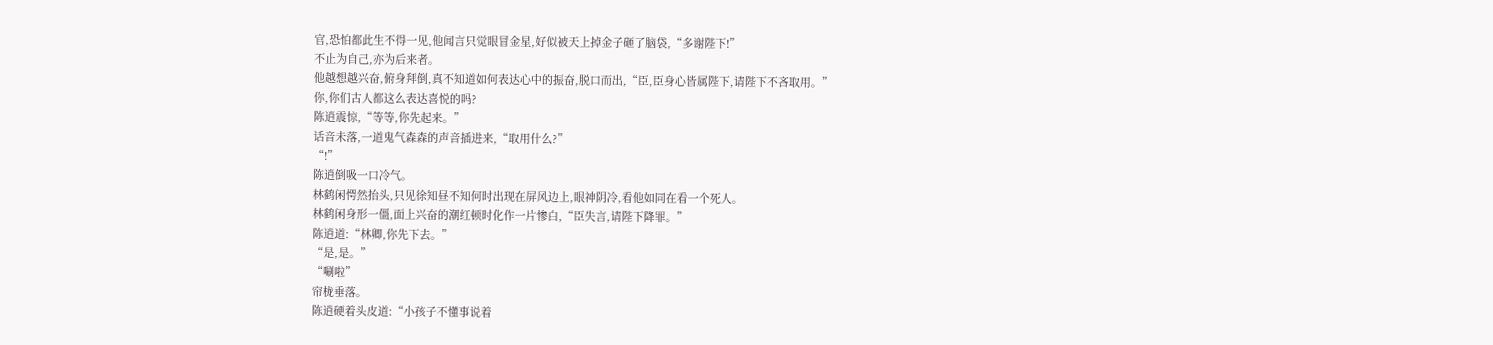官,恐怕都此生不得一见,他闻言只觉眼冒金星,好似被天上掉金子砸了脑袋,“多谢陛下!”
不止为自己,亦为后来者。
他越想越兴奋,俯身拜倒,真不知道如何表达心中的振奋,脱口而出,“臣,臣身心皆属陛下,请陛下不吝取用。”
你,你们古人都这么表达喜悦的吗?
陈逍震惊,“等等,你先起来。”
话音未落,一道鬼气森森的声音插进来,“取用什么?”
“!”
陈逍倒吸一口冷气。
林鹤闲愕然抬头,只见徐知昼不知何时出现在屏风边上,眼神阴冷,看他如同在看一个死人。
林鹤闲身形一僵,面上兴奋的潮红顿时化作一片惨白,“臣失言,请陛下降罪。”
陈逍道:“林卿,你先下去。”
“是,是。”
“唰啦”
帘栊垂落。
陈逍硬着头皮道:“小孩子不懂事说着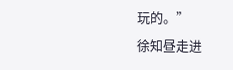玩的。”
徐知昼走进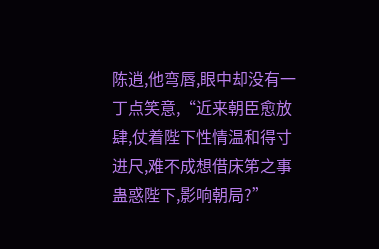陈逍,他弯唇,眼中却没有一丁点笑意,“近来朝臣愈放肆,仗着陛下性情温和得寸进尺,难不成想借床笫之事蛊惑陛下,影响朝局?”